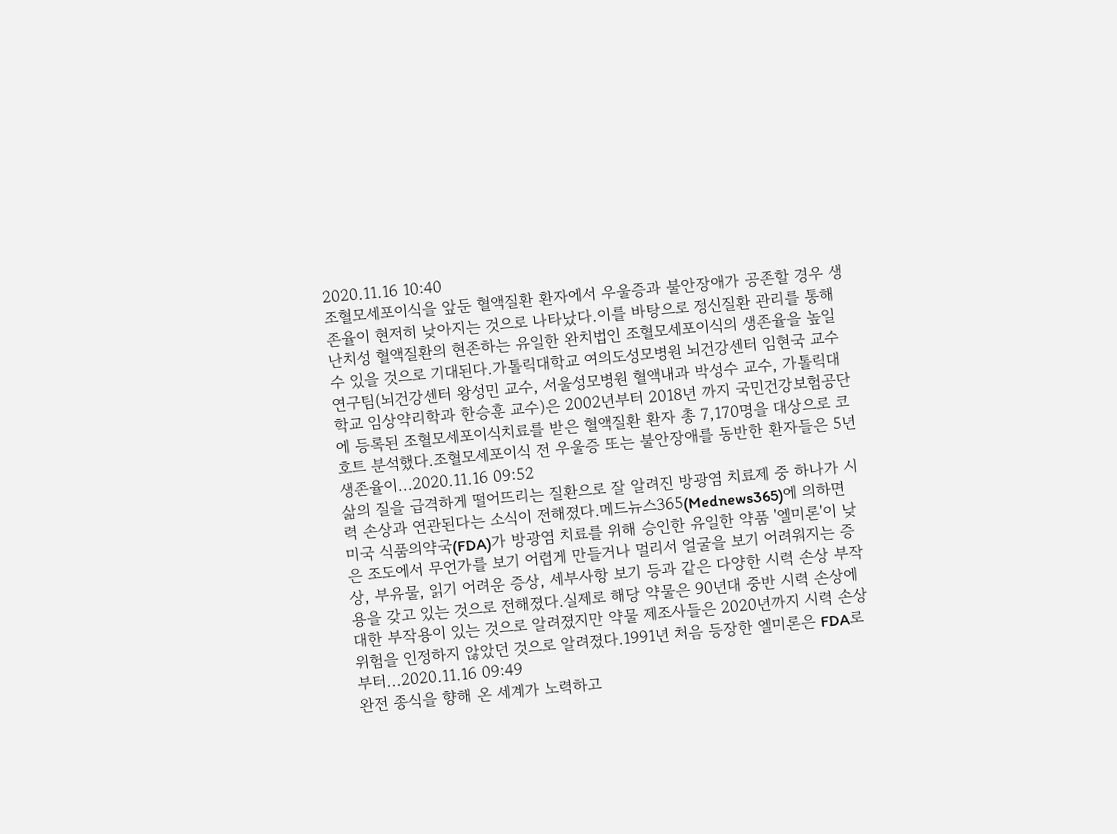2020.11.16 10:40
조혈모세포이식을 앞둔 혈액질환 환자에서 우울증과 불안장애가 공존할 경우 생존율이 현저히 낮아지는 것으로 나타났다.이를 바탕으로 정신질환 관리를 통해 난치성 혈액질환의 현존하는 유일한 완치법인 조혈모세포이식의 생존율을 높일 수 있을 것으로 기대된다.가톨릭대학교 여의도성모병원 뇌건강센터 임현국 교수 연구팀(뇌건강센터 왕성민 교수, 서울성모병원 혈액내과 박성수 교수, 가톨릭대학교 임상약리학과 한승훈 교수)은 2002년부터 2018년 까지 국민건강보험공단에 등록된 조혈모세포이식치료를 받은 혈액질환 환자 총 7,170명을 대상으로 코호트 분석했다.조혈모세포이식 전 우울증 또는 불안장애를 동반한 환자들은 5년 생존율이...2020.11.16 09:52
삶의 질을 급격하게 떨어뜨리는 질환으로 잘 알려진 방광염 치료제 중 하나가 시력 손상과 연관된다는 소식이 전해졌다.메드뉴스365(Mednews365)에 의하면 미국 식품의약국(FDA)가 방광염 치료를 위해 승인한 유일한 약품 '엘미론'이 낮은 조도에서 무언가를 보기 어렵게 만들거나 멀리서 얼굴을 보기 어려워지는 증상, 부유물, 읽기 어려운 증상, 세부사항 보기 등과 같은 다양한 시력 손상 부작용을 갖고 있는 것으로 전해졌다.실제로 해당 약물은 90년대 중반 시력 손상에 대한 부작용이 있는 것으로 알려졌지만 약물 제조사들은 2020년까지 시력 손상 위험을 인정하지 않았던 것으로 알려졌다.1991년 처음 등장한 엘미론은 FDA로부터...2020.11.16 09:49
완전 종식을 향해 온 세계가 노력하고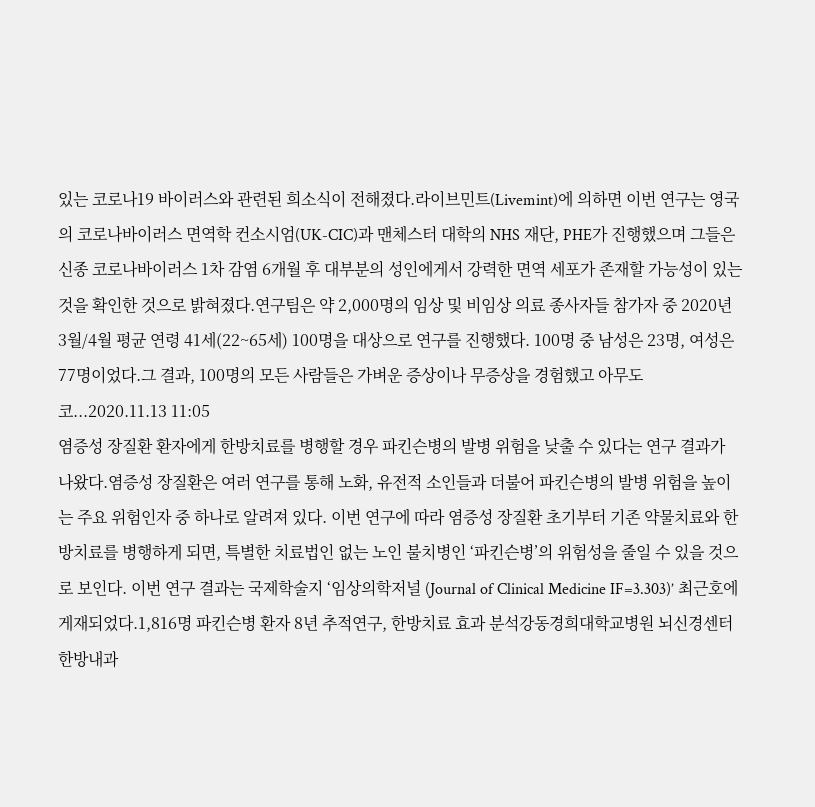있는 코로나19 바이러스와 관련된 희소식이 전해졌다.라이브민트(Livemint)에 의하면 이번 연구는 영국의 코로나바이러스 면역학 컨소시엄(UK-CIC)과 맨체스터 대학의 NHS 재단, PHE가 진행했으며 그들은 신종 코로나바이러스 1차 감염 6개월 후 대부분의 성인에게서 강력한 면역 세포가 존재할 가능성이 있는 것을 확인한 것으로 밝혀졌다.연구팀은 약 2,000명의 임상 및 비임상 의료 종사자들 참가자 중 2020년 3월/4월 평균 연령 41세(22~65세) 100명을 대상으로 연구를 진행했다. 100명 중 남성은 23명, 여성은 77명이었다.그 결과, 100명의 모든 사람들은 가벼운 증상이나 무증상을 경험했고 아무도 코...2020.11.13 11:05
염증성 장질환 환자에게 한방치료를 병행할 경우 파킨슨병의 발병 위험을 낮출 수 있다는 연구 결과가 나왔다.염증성 장질환은 여러 연구를 통해 노화, 유전적 소인들과 더불어 파킨슨병의 발병 위험을 높이는 주요 위험인자 중 하나로 알려져 있다. 이번 연구에 따라 염증성 장질환 초기부터 기존 약물치료와 한방치료를 병행하게 되면, 특별한 치료법인 없는 노인 불치병인 ‘파킨슨병’의 위험성을 줄일 수 있을 것으로 보인다. 이번 연구 결과는 국제학술지 ‘임상의학저널 (Journal of Clinical Medicine IF=3.303)’ 최근호에 게재되었다.1,816명 파킨슨병 환자 8년 추적연구, 한방치료 효과 분석강동경희대학교병원 뇌신경센터 한방내과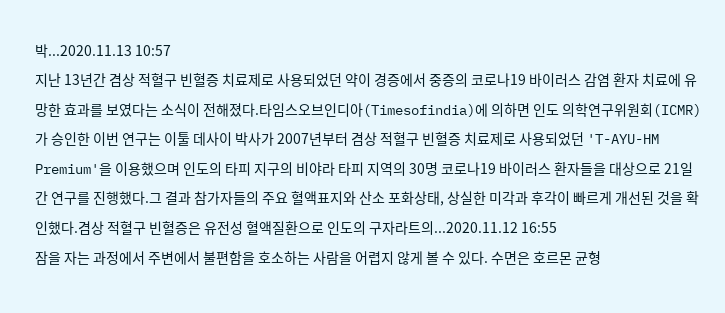박...2020.11.13 10:57
지난 13년간 겸상 적혈구 빈혈증 치료제로 사용되었던 약이 경증에서 중증의 코로나19 바이러스 감염 환자 치료에 유망한 효과를 보였다는 소식이 전해졌다.타임스오브인디아(Timesofindia)에 의하면 인도 의학연구위원회(ICMR)가 승인한 이번 연구는 이툴 데사이 박사가 2007년부터 겸상 적혈구 빈혈증 치료제로 사용되었던 'T-AYU-HM Premium'을 이용했으며 인도의 타피 지구의 비야라 타피 지역의 30명 코로나19 바이러스 환자들을 대상으로 21일간 연구를 진행했다.그 결과 참가자들의 주요 혈액표지와 산소 포화상태, 상실한 미각과 후각이 빠르게 개선된 것을 확인했다.겸상 적혈구 빈혈증은 유전성 혈액질환으로 인도의 구자라트의...2020.11.12 16:55
잠을 자는 과정에서 주변에서 불편함을 호소하는 사람을 어렵지 않게 볼 수 있다. 수면은 호르몬 균형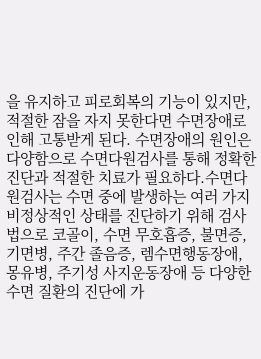을 유지하고 피로회복의 기능이 있지만, 적절한 잠을 자지 못한다면 수면장애로 인해 고통받게 된다. 수면장애의 원인은 다양함으로 수면다원검사를 통해 정확한 진단과 적절한 치료가 필요하다.수면다원검사는 수면 중에 발생하는 여러 가지 비정상적인 상태를 진단하기 위해 검사법으로 코골이, 수면 무호흡증, 불면증, 기면병, 주간 졸음증, 렘수면행동장애, 몽유병, 주기성 사지운동장애 등 다양한 수면 질환의 진단에 가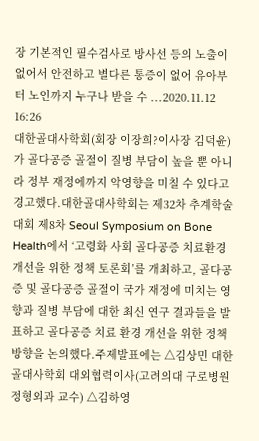장 기본적인 필수검사로 방사선 등의 노출이 없어서 안전하고 별다른 통증이 없어 유아부터 노인까지 누구나 받을 수 ...2020.11.12 16:26
대한골대사학회(회장 이장희?이사장 김덕윤)가 골다공증 골절이 질병 부담이 높을 뿐 아니라 정부 재정에까지 악영향을 미칠 수 있다고 경고했다.대한골대사학회는 제32차 추계학술대회 제8차 Seoul Symposium on Bone Health에서 ‘고령화 사회 골다공증 치료환경 개선을 위한 정책 토론회’를 개최하고, 골다공증 및 골다공증 골절이 국가 재정에 미치는 영향과 질병 부담에 대한 최신 연구 결과들을 발표하고 골다공증 치료 환경 개선을 위한 정책 방향을 논의했다.주제발표에는 △김상민 대한골대사학회 대외협력이사(고려의대 구로병원 정형외과 교수) △김하영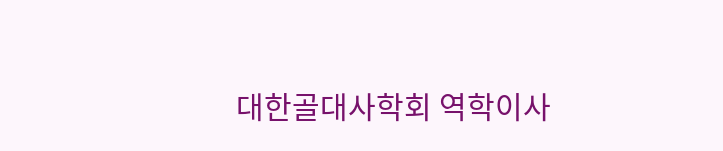대한골대사학회 역학이사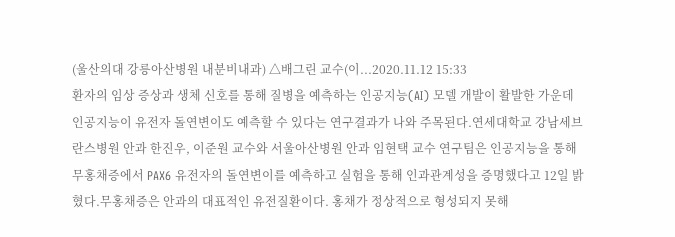(울산의대 강릉아산병원 내분비내과) △배그린 교수(이...2020.11.12 15:33
환자의 임상 증상과 생체 신호를 통해 질병을 예측하는 인공지능(AI) 모델 개발이 활발한 가운데 인공지능이 유전자 돌연변이도 예측할 수 있다는 연구결과가 나와 주목된다.연세대학교 강남세브란스병원 안과 한진우, 이준원 교수와 서울아산병원 안과 임현택 교수 연구팀은 인공지능을 통해 무홍채증에서 PAX6 유전자의 돌연변이를 예측하고 실험을 통해 인과관계성을 증명했다고 12일 밝혔다.무홍채증은 안과의 대표적인 유전질환이다. 홍채가 정상적으로 형성되지 못해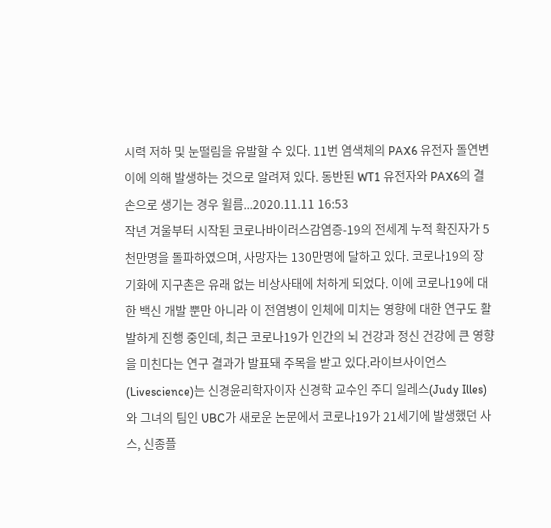시력 저하 및 눈떨림을 유발할 수 있다. 11번 염색체의 PAX6 유전자 돌연변이에 의해 발생하는 것으로 알려져 있다. 동반된 WT1 유전자와 PAX6의 결손으로 생기는 경우 윌름...2020.11.11 16:53
작년 겨울부터 시작된 코로나바이러스감염증-19의 전세계 누적 확진자가 5천만명을 돌파하였으며, 사망자는 130만명에 달하고 있다. 코로나19의 장기화에 지구촌은 유래 없는 비상사태에 처하게 되었다. 이에 코로나19에 대한 백신 개발 뿐만 아니라 이 전염병이 인체에 미치는 영향에 대한 연구도 활발하게 진행 중인데, 최근 코로나19가 인간의 뇌 건강과 정신 건강에 큰 영향을 미친다는 연구 결과가 발표돼 주목을 받고 있다.라이브사이언스(Livescience)는 신경윤리학자이자 신경학 교수인 주디 일레스(Judy Illes)와 그녀의 팀인 UBC가 새로운 논문에서 코로나19가 21세기에 발생했던 사스, 신종플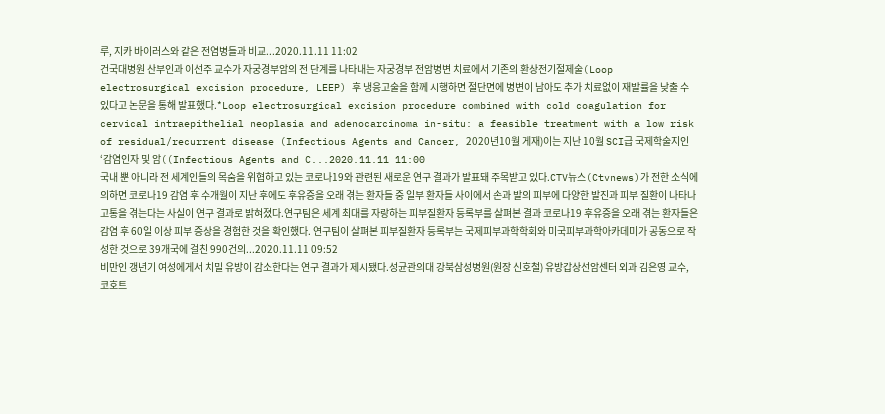루, 지카 바이러스와 같은 전염병들과 비교...2020.11.11 11:02
건국대병원 산부인과 이선주 교수가 자궁경부암의 전 단계를 나타내는 자궁경부 전암병변 치료에서 기존의 환상전기절제술(Loop electrosurgical excision procedure, LEEP) 후 냉응고술을 함께 시행하면 절단면에 병변이 남아도 추가 치료없이 재발률을 낮출 수 있다고 논문을 통해 발표했다.*Loop electrosurgical excision procedure combined with cold coagulation for cervical intraepithelial neoplasia and adenocarcinoma in-situ: a feasible treatment with a low risk of residual/recurrent disease (Infectious Agents and Cancer, 2020년10월 게재)이는 지난 10월 SCI급 국제학술지인 ‘감염인자 및 암((Infectious Agents and C...2020.11.11 11:00
국내 뿐 아니라 전 세계인들의 목숨을 위협하고 있는 코로나19와 관련된 새로운 연구 결과가 발표돼 주목받고 있다.CTV뉴스(Ctvnews)가 전한 소식에 의하면 코로나19 감염 후 수개월이 지난 후에도 후유증을 오래 겪는 환자들 중 일부 환자들 사이에서 손과 발의 피부에 다양한 발진과 피부 질환이 나타나 고통을 겪는다는 사실이 연구 결과로 밝혀졌다.연구팀은 세계 최대를 자랑하는 피부질환자 등록부를 살펴본 결과 코로나19 후유증을 오래 겪는 환자들은 감염 후 60일 이상 피부 증상을 경험한 것을 확인했다. 연구팀이 살펴본 피부질환자 등록부는 국제피부과학학회와 미국피부과학아카데미가 공동으로 작성한 것으로 39개국에 걸친 990건의...2020.11.11 09:52
비만인 갱년기 여성에게서 치밀 유방이 감소한다는 연구 결과가 제시됐다.성균관의대 강북삼성병원(원장 신호철) 유방갑상선암센터 외과 김은영 교수, 코호트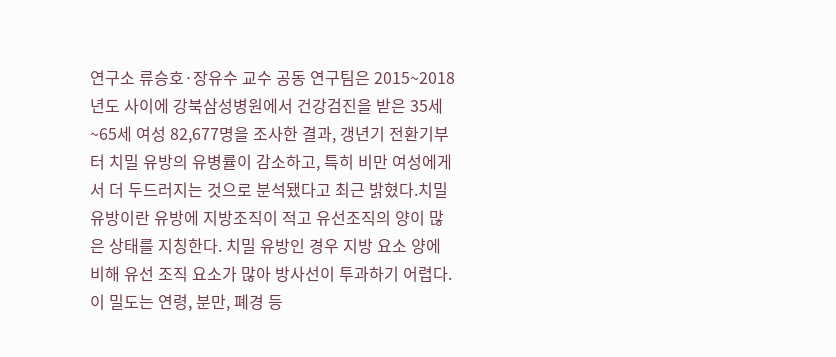연구소 류승호·장유수 교수 공동 연구팀은 2015~2018년도 사이에 강북삼성병원에서 건강검진을 받은 35세~65세 여성 82,677명을 조사한 결과, 갱년기 전환기부터 치밀 유방의 유병률이 감소하고, 특히 비만 여성에게서 더 두드러지는 것으로 분석됐다고 최근 밝혔다.치밀 유방이란 유방에 지방조직이 적고 유선조직의 양이 많은 상태를 지칭한다. 치밀 유방인 경우 지방 요소 양에 비해 유선 조직 요소가 많아 방사선이 투과하기 어렵다. 이 밀도는 연령, 분만, 폐경 등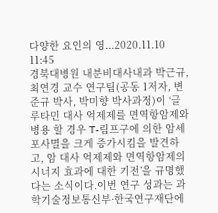다양한 요인의 영...2020.11.10 11:45
경북대병원 내분비대사내과 박근규, 최연경 교수 연구팀(공동 1저자, 변준규 박사, 박미향 박사과정)이 ‘글루타민 대사 억제제를 면역항암제와 병용 할 경우 T-림프구에 의한 암세포사멸을 크게 증가시킴을 발견하고, 암 대사 억제제와 면역항암제의 시너지 효과에 대한 기전’을 규명했다는 소식이다.이번 연구 성과는 과학기술정보통신부·한국연구재단에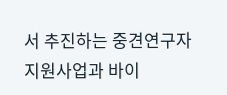서 추진하는 중견연구자지원사업과 바이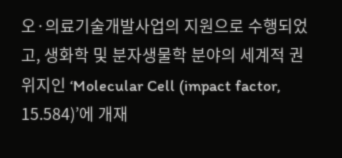오·의료기술개발사업의 지원으로 수행되었고, 생화학 및 분자생물학 분야의 세계적 권위지인 ‘Molecular Cell (impact factor, 15.584)’에 개재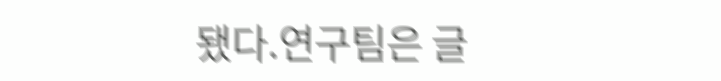됐다.연구팀은 글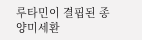루타민이 결핍된 종양미세환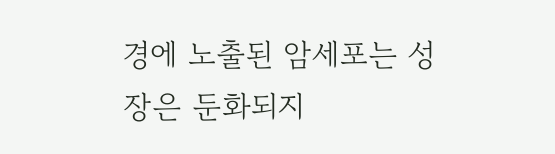경에 노출된 암세포는 성장은 둔화되지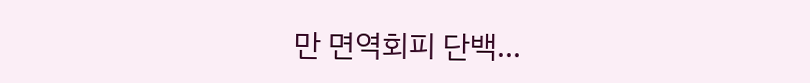만 면역회피 단백...